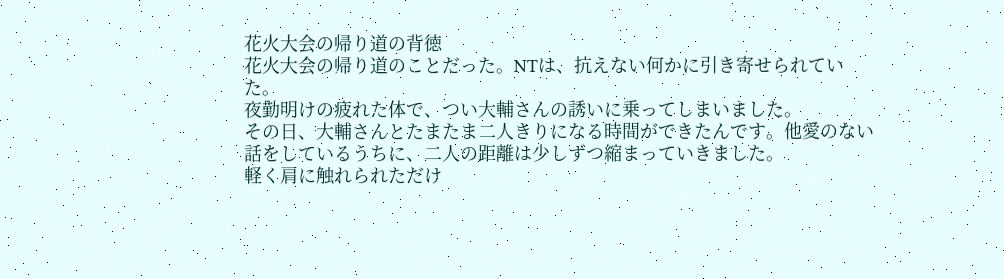花火大会の帰り道の背徳
花火大会の帰り道のことだった。NTは、抗えない何かに引き寄せられていた。
夜勤明けの疲れた体で、つい大輔さんの誘いに乗ってしまいました。
その日、大輔さんとたまたま二人きりになる時間ができたんです。他愛のない話をしているうちに、二人の距離は少しずつ縮まっていきました。
軽く肩に触れられただけ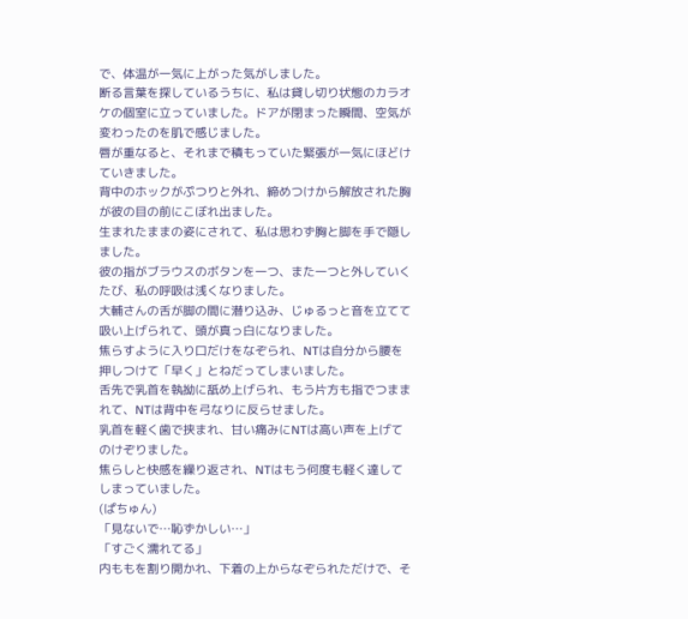で、体温が一気に上がった気がしました。
断る言葉を探しているうちに、私は貸し切り状態のカラオケの個室に立っていました。ドアが閉まった瞬間、空気が変わったのを肌で感じました。
唇が重なると、それまで積もっていた緊張が一気にほどけていきました。
背中のホックがぷつりと外れ、締めつけから解放された胸が彼の目の前にこぼれ出ました。
生まれたままの姿にされて、私は思わず胸と脚を手で隠しました。
彼の指がブラウスのボタンを一つ、また一つと外していくたび、私の呼吸は浅くなりました。
大輔さんの舌が脚の間に潜り込み、じゅるっと音を立てて吸い上げられて、頭が真っ白になりました。
焦らすように入り口だけをなぞられ、NTは自分から腰を押しつけて「早く」とねだってしまいました。
舌先で乳首を執拗に舐め上げられ、もう片方も指でつままれて、NTは背中を弓なりに反らせました。
乳首を軽く歯で挟まれ、甘い痛みにNTは高い声を上げてのけぞりました。
焦らしと快感を繰り返され、NTはもう何度も軽く達してしまっていました。
(ぱちゅん)
「見ないで…恥ずかしい…」
「すごく濡れてる」
内ももを割り開かれ、下着の上からなぞられただけで、そ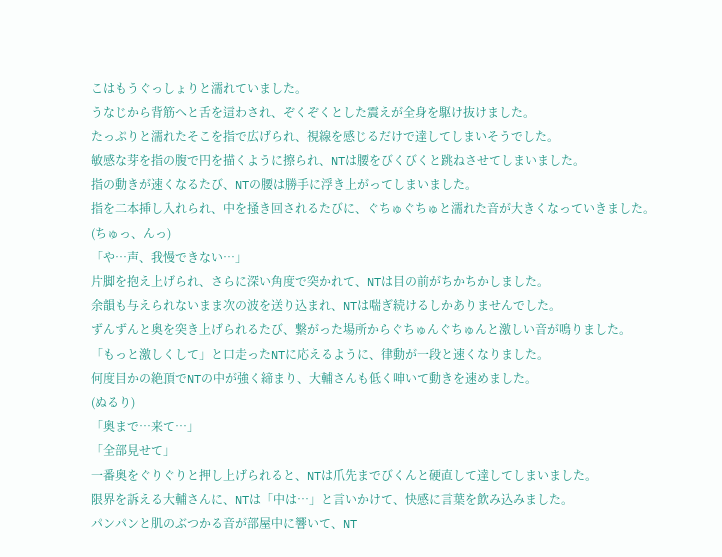こはもうぐっしょりと濡れていました。
うなじから背筋へと舌を這わされ、ぞくぞくとした震えが全身を駆け抜けました。
たっぷりと濡れたそこを指で広げられ、視線を感じるだけで達してしまいそうでした。
敏感な芽を指の腹で円を描くように擦られ、NTは腰をびくびくと跳ねさせてしまいました。
指の動きが速くなるたび、NTの腰は勝手に浮き上がってしまいました。
指を二本挿し入れられ、中を掻き回されるたびに、ぐちゅぐちゅと濡れた音が大きくなっていきました。
(ちゅっ、んっ)
「や…声、我慢できない…」
片脚を抱え上げられ、さらに深い角度で突かれて、NTは目の前がちかちかしました。
余韻も与えられないまま次の波を送り込まれ、NTは喘ぎ続けるしかありませんでした。
ずんずんと奥を突き上げられるたび、繋がった場所からぐちゅんぐちゅんと激しい音が鳴りました。
「もっと激しくして」と口走ったNTに応えるように、律動が一段と速くなりました。
何度目かの絶頂でNTの中が強く締まり、大輔さんも低く呻いて動きを速めました。
(ぬるり)
「奥まで…来て…」
「全部見せて」
一番奥をぐりぐりと押し上げられると、NTは爪先までびくんと硬直して達してしまいました。
限界を訴える大輔さんに、NTは「中は…」と言いかけて、快感に言葉を飲み込みました。
パンパンと肌のぶつかる音が部屋中に響いて、NT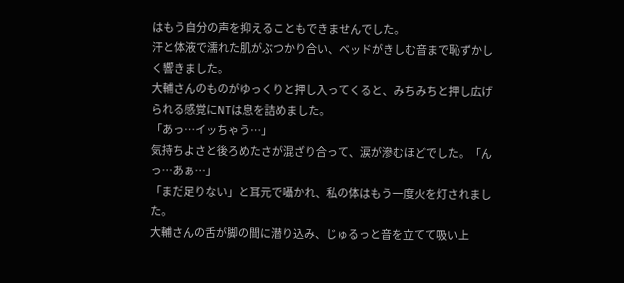はもう自分の声を抑えることもできませんでした。
汗と体液で濡れた肌がぶつかり合い、ベッドがきしむ音まで恥ずかしく響きました。
大輔さんのものがゆっくりと押し入ってくると、みちみちと押し広げられる感覚にNTは息を詰めました。
「あっ…イッちゃう…」
気持ちよさと後ろめたさが混ざり合って、涙が滲むほどでした。「んっ…あぁ…」
「まだ足りない」と耳元で囁かれ、私の体はもう一度火を灯されました。
大輔さんの舌が脚の間に潜り込み、じゅるっと音を立てて吸い上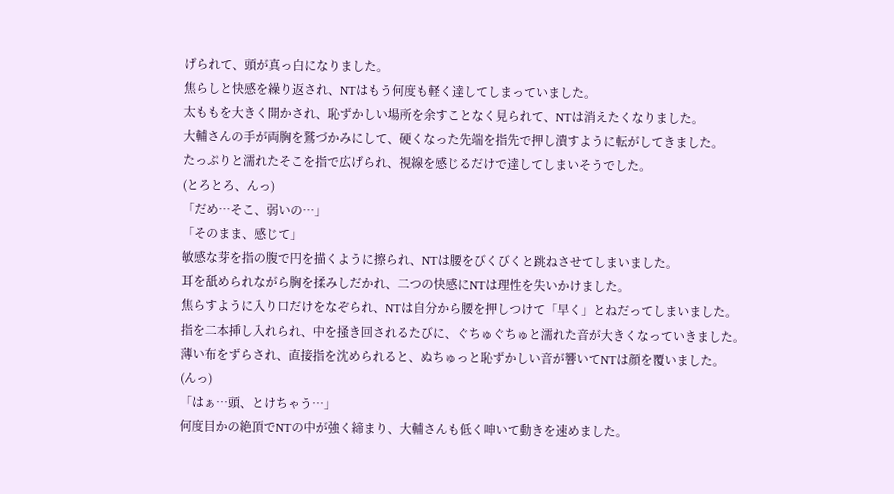げられて、頭が真っ白になりました。
焦らしと快感を繰り返され、NTはもう何度も軽く達してしまっていました。
太ももを大きく開かされ、恥ずかしい場所を余すことなく見られて、NTは消えたくなりました。
大輔さんの手が両胸を鷲づかみにして、硬くなった先端を指先で押し潰すように転がしてきました。
たっぷりと濡れたそこを指で広げられ、視線を感じるだけで達してしまいそうでした。
(とろとろ、んっ)
「だめ…そこ、弱いの…」
「そのまま、感じて」
敏感な芽を指の腹で円を描くように擦られ、NTは腰をびくびくと跳ねさせてしまいました。
耳を舐められながら胸を揉みしだかれ、二つの快感にNTは理性を失いかけました。
焦らすように入り口だけをなぞられ、NTは自分から腰を押しつけて「早く」とねだってしまいました。
指を二本挿し入れられ、中を掻き回されるたびに、ぐちゅぐちゅと濡れた音が大きくなっていきました。
薄い布をずらされ、直接指を沈められると、ぬちゅっと恥ずかしい音が響いてNTは顔を覆いました。
(んっ)
「はぁ…頭、とけちゃう…」
何度目かの絶頂でNTの中が強く締まり、大輔さんも低く呻いて動きを速めました。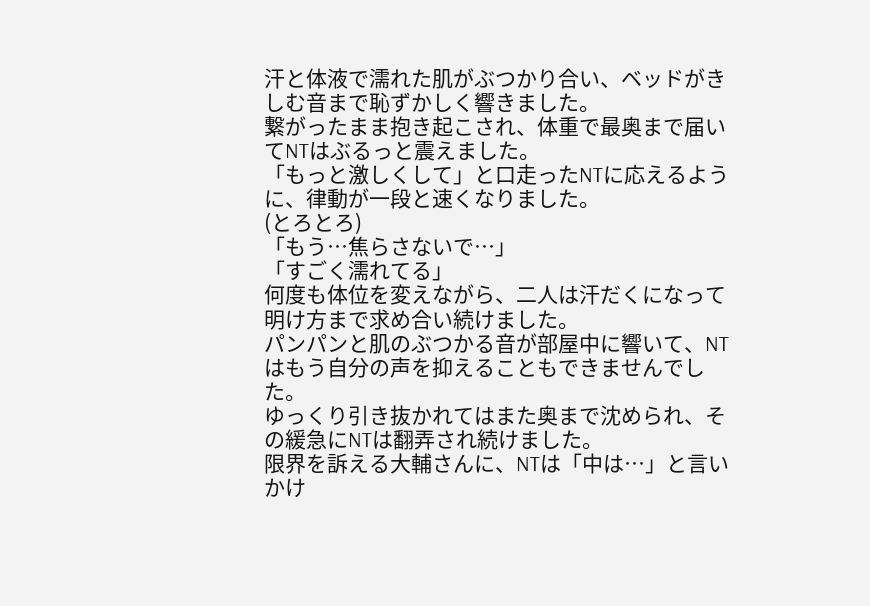汗と体液で濡れた肌がぶつかり合い、ベッドがきしむ音まで恥ずかしく響きました。
繋がったまま抱き起こされ、体重で最奥まで届いてNTはぶるっと震えました。
「もっと激しくして」と口走ったNTに応えるように、律動が一段と速くなりました。
(とろとろ)
「もう…焦らさないで…」
「すごく濡れてる」
何度も体位を変えながら、二人は汗だくになって明け方まで求め合い続けました。
パンパンと肌のぶつかる音が部屋中に響いて、NTはもう自分の声を抑えることもできませんでした。
ゆっくり引き抜かれてはまた奥まで沈められ、その緩急にNTは翻弄され続けました。
限界を訴える大輔さんに、NTは「中は…」と言いかけ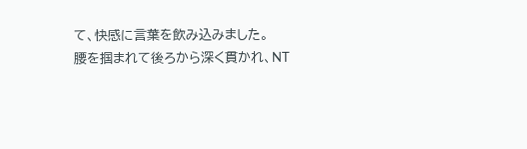て、快感に言葉を飲み込みました。
腰を掴まれて後ろから深く貫かれ、NT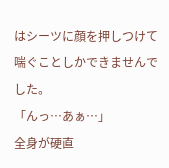はシーツに顔を押しつけて喘ぐことしかできませんでした。
「んっ…あぁ…」
全身が硬直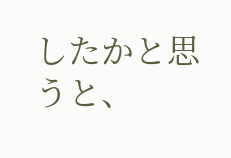したかと思うと、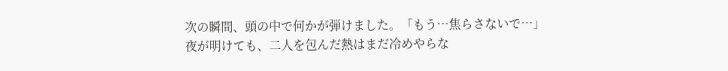次の瞬間、頭の中で何かが弾けました。「もう…焦らさないで…」
夜が明けても、二人を包んだ熱はまだ冷めやらな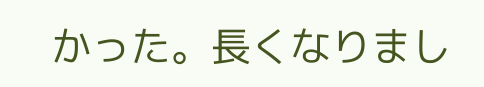かった。長くなりまし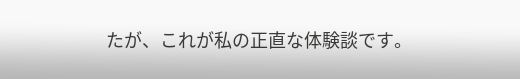たが、これが私の正直な体験談です。